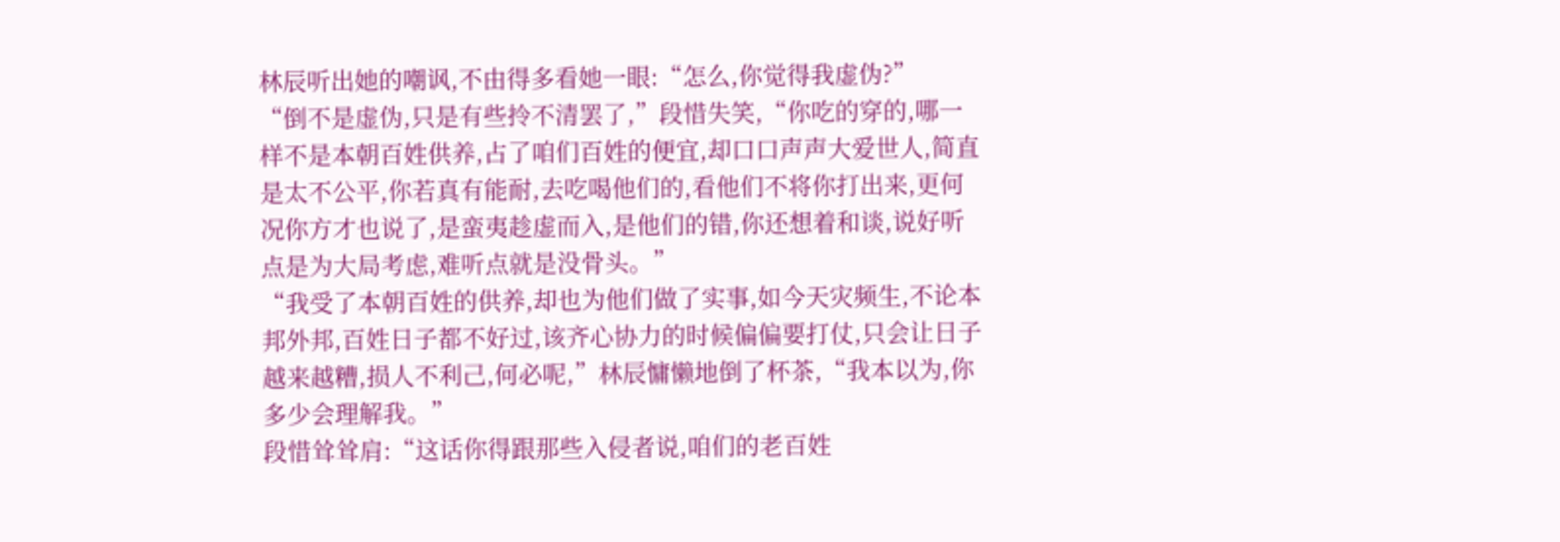林辰听出她的嘲讽,不由得多看她一眼:“怎么,你觉得我虚伪?”
“倒不是虚伪,只是有些拎不清罢了,”段惜失笑,“你吃的穿的,哪一样不是本朝百姓供养,占了咱们百姓的便宜,却口口声声大爱世人,简直是太不公平,你若真有能耐,去吃喝他们的,看他们不将你打出来,更何况你方才也说了,是蛮夷趁虚而入,是他们的错,你还想着和谈,说好听点是为大局考虑,难听点就是没骨头。”
“我受了本朝百姓的供养,却也为他们做了实事,如今天灾频生,不论本邦外邦,百姓日子都不好过,该齐心协力的时候偏偏要打仗,只会让日子越来越糟,损人不利己,何必呢,”林辰慵懒地倒了杯茶,“我本以为,你多少会理解我。”
段惜耸耸肩:“这话你得跟那些入侵者说,咱们的老百姓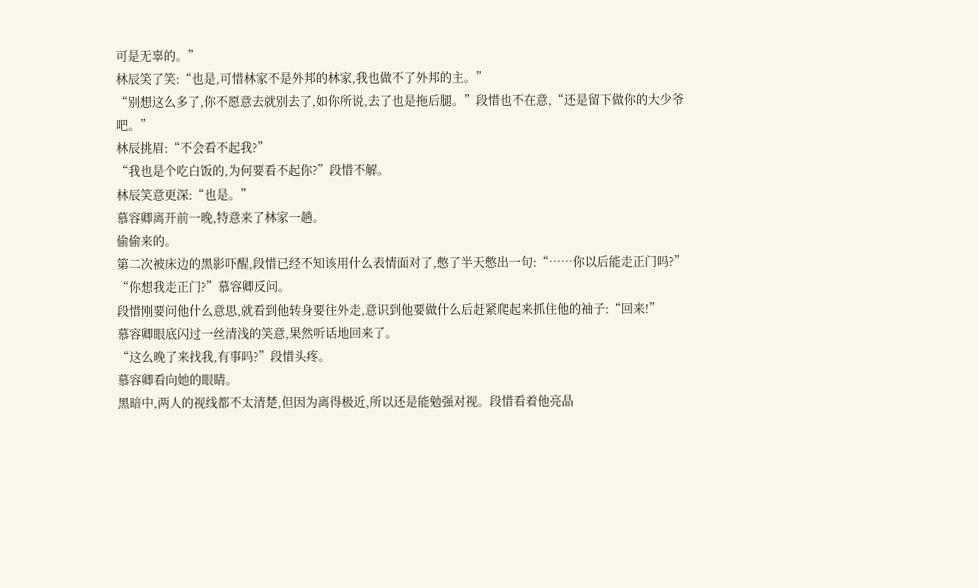可是无辜的。”
林辰笑了笑:“也是,可惜林家不是外邦的林家,我也做不了外邦的主。”
“别想这么多了,你不愿意去就别去了,如你所说,去了也是拖后腿。”段惜也不在意,“还是留下做你的大少爷吧。”
林辰挑眉:“不会看不起我?”
“我也是个吃白饭的,为何要看不起你?”段惜不解。
林辰笑意更深:“也是。”
慕容卿离开前一晚,特意来了林家一趟。
偷偷来的。
第二次被床边的黑影吓醒,段惜已经不知该用什么表情面对了,憋了半天憋出一句:“……你以后能走正门吗?”
“你想我走正门?”慕容卿反问。
段惜刚要问他什么意思,就看到他转身要往外走,意识到他要做什么后赶紧爬起来抓住他的袖子:“回来!”
慕容卿眼底闪过一丝清浅的笑意,果然听话地回来了。
“这么晚了来找我,有事吗?”段惜头疼。
慕容卿看向她的眼睛。
黑暗中,两人的视线都不太清楚,但因为离得极近,所以还是能勉强对视。段惜看着他亮晶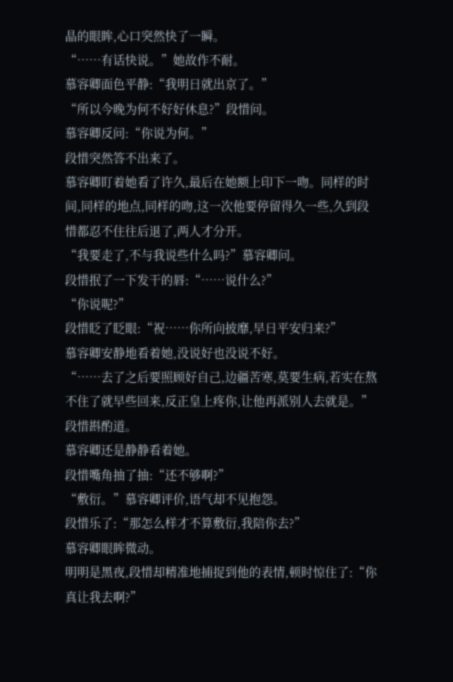晶的眼眸,心口突然快了一瞬。
“……有话快说。”她故作不耐。
慕容卿面色平静:“我明日就出京了。”
“所以今晚为何不好好休息?”段惜问。
慕容卿反问:“你说为何。”
段惜突然答不出来了。
慕容卿盯着她看了许久,最后在她额上印下一吻。同样的时间,同样的地点,同样的吻,这一次他要停留得久一些,久到段惜都忍不住往后退了,两人才分开。
“我要走了,不与我说些什么吗?”慕容卿问。
段惜抿了一下发干的唇:“……说什么?”
“你说呢?”
段惜眨了眨眼:“祝……你所向披靡,早日平安归来?”
慕容卿安静地看着她,没说好也没说不好。
“……去了之后要照顾好自己,边疆苦寒,莫要生病,若实在熬不住了就早些回来,反正皇上疼你,让他再派别人去就是。”段惜斟酌道。
慕容卿还是静静看着她。
段惜嘴角抽了抽:“还不够啊?”
“敷衍。”慕容卿评价,语气却不见抱怨。
段惜乐了:“那怎么样才不算敷衍,我陪你去?”
慕容卿眼眸微动。
明明是黑夜,段惜却精准地捕捉到他的表情,顿时惊住了:“你真让我去啊?”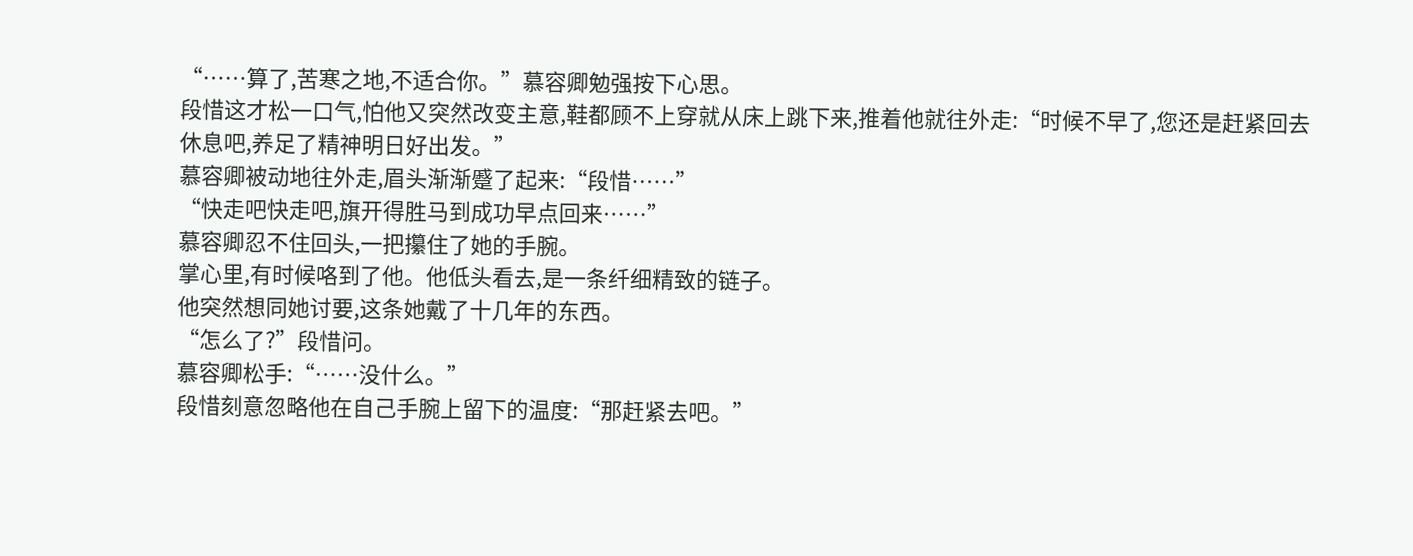“……算了,苦寒之地,不适合你。”慕容卿勉强按下心思。
段惜这才松一口气,怕他又突然改变主意,鞋都顾不上穿就从床上跳下来,推着他就往外走:“时候不早了,您还是赶紧回去休息吧,养足了精神明日好出发。”
慕容卿被动地往外走,眉头渐渐蹙了起来:“段惜……”
“快走吧快走吧,旗开得胜马到成功早点回来……”
慕容卿忍不住回头,一把攥住了她的手腕。
掌心里,有时候咯到了他。他低头看去,是一条纤细精致的链子。
他突然想同她讨要,这条她戴了十几年的东西。
“怎么了?”段惜问。
慕容卿松手:“……没什么。”
段惜刻意忽略他在自己手腕上留下的温度:“那赶紧去吧。”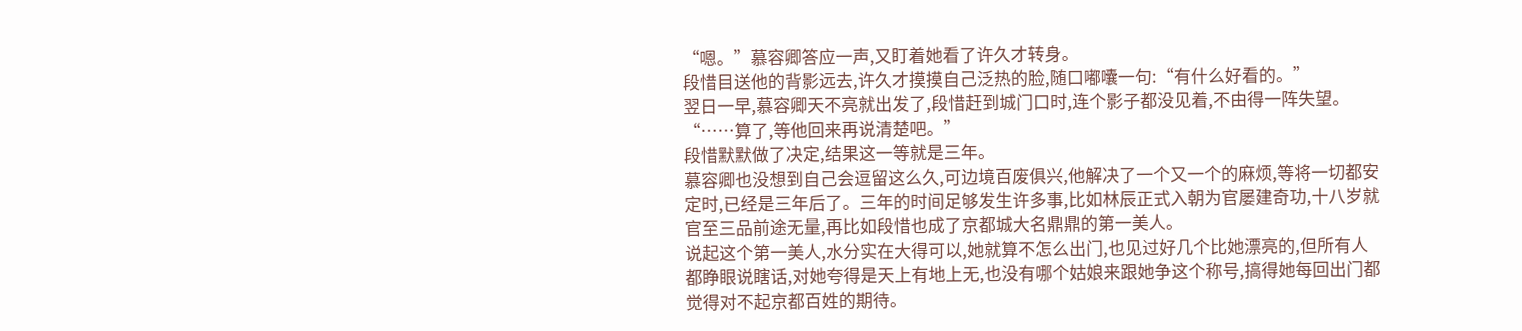“嗯。”慕容卿答应一声,又盯着她看了许久才转身。
段惜目送他的背影远去,许久才摸摸自己泛热的脸,随口嘟囔一句:“有什么好看的。”
翌日一早,慕容卿天不亮就出发了,段惜赶到城门口时,连个影子都没见着,不由得一阵失望。
“……算了,等他回来再说清楚吧。”
段惜默默做了决定,结果这一等就是三年。
慕容卿也没想到自己会逗留这么久,可边境百废俱兴,他解决了一个又一个的麻烦,等将一切都安定时,已经是三年后了。三年的时间足够发生许多事,比如林辰正式入朝为官屡建奇功,十八岁就官至三品前途无量,再比如段惜也成了京都城大名鼎鼎的第一美人。
说起这个第一美人,水分实在大得可以,她就算不怎么出门,也见过好几个比她漂亮的,但所有人都睁眼说瞎话,对她夸得是天上有地上无,也没有哪个姑娘来跟她争这个称号,搞得她每回出门都觉得对不起京都百姓的期待。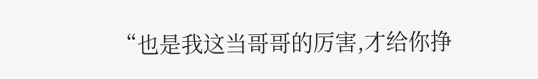“也是我这当哥哥的厉害,才给你挣